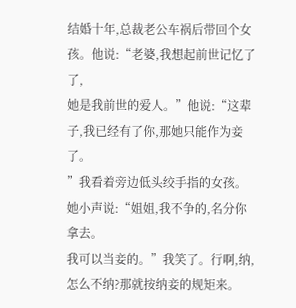结婚十年,总裁老公车祸后带回个女孩。他说:“老婆,我想起前世记忆了了,
她是我前世的爱人。”他说:“这辈子,我已经有了你,那她只能作为妾了。
”我看着旁边低头绞手指的女孩。她小声说:“姐姐,我不争的,名分你拿去。
我可以当妾的。”我笑了。行啊,纳,怎么不纳?那就按纳妾的规矩来。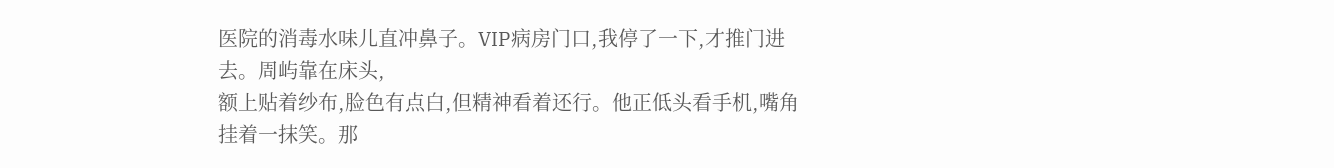医院的消毒水味儿直冲鼻子。VIP病房门口,我停了一下,才推门进去。周屿靠在床头,
额上贴着纱布,脸色有点白,但精神看着还行。他正低头看手机,嘴角挂着一抹笑。那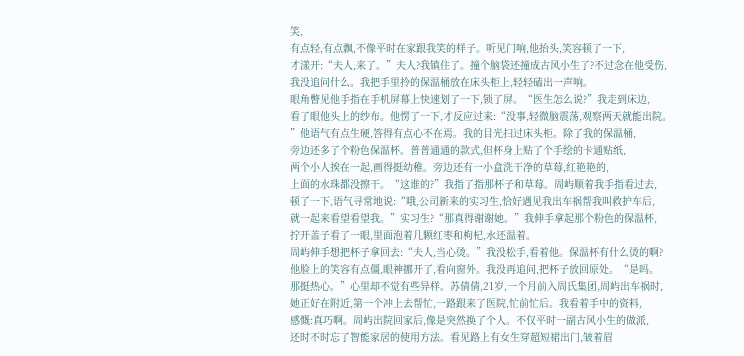笑,
有点轻,有点飘,不像平时在家跟我笑的样子。听见门响,他抬头,笑容顿了一下,
才漾开:“夫人,来了。”夫人?我镇住了。撞个脑袋还撞成古风小生了?不过念在他受伤,
我没追问什么。我把手里拎的保温桶放在床头柜上,轻轻磕出一声响。
眼角瞥见他手指在手机屏幕上快速划了一下,锁了屏。“医生怎么说?”我走到床边,
看了眼他头上的纱布。他愣了一下,才反应过来:“没事,轻微脑震荡,观察两天就能出院。
”他语气有点生硬,答得有点心不在焉。我的目光扫过床头柜。除了我的保温桶,
旁边还多了个粉色保温杯。普普通通的款式,但杯身上贴了个手绘的卡通贴纸,
两个小人挨在一起,画得挺幼稚。旁边还有一小盒洗干净的草莓,红艳艳的,
上面的水珠都没擦干。“这谁的?”我指了指那杯子和草莓。周屿顺着我手指看过去,
顿了一下,语气寻常地说:“哦,公司新来的实习生,恰好遇见我出车祸帮我叫救护车后,
就一起来看望看望我。”实习生?“那真得谢谢她。”我伸手拿起那个粉色的保温杯,
拧开盖子看了一眼,里面泡着几颗红枣和枸杞,水还温着。
周屿伸手想把杯子拿回去:“夫人,当心烫。”我没松手,看着他。保温杯有什么烫的啊?
他脸上的笑容有点僵,眼神挪开了,看向窗外。我没再追问,把杯子放回原处。“是吗。
那挺热心。”心里却不觉有些异样。苏倩倩,21岁,一个月前入周氏集团,周屿出车祸时,
她正好在附近,第一个冲上去帮忙,一路跟来了医院,忙前忙后。我看着手中的资料,
感慨:真巧啊。周屿出院回家后,像是突然换了个人。不仅平时一副古风小生的做派,
还时不时忘了智能家居的使用方法。看见路上有女生穿超短裙出门,皱着眉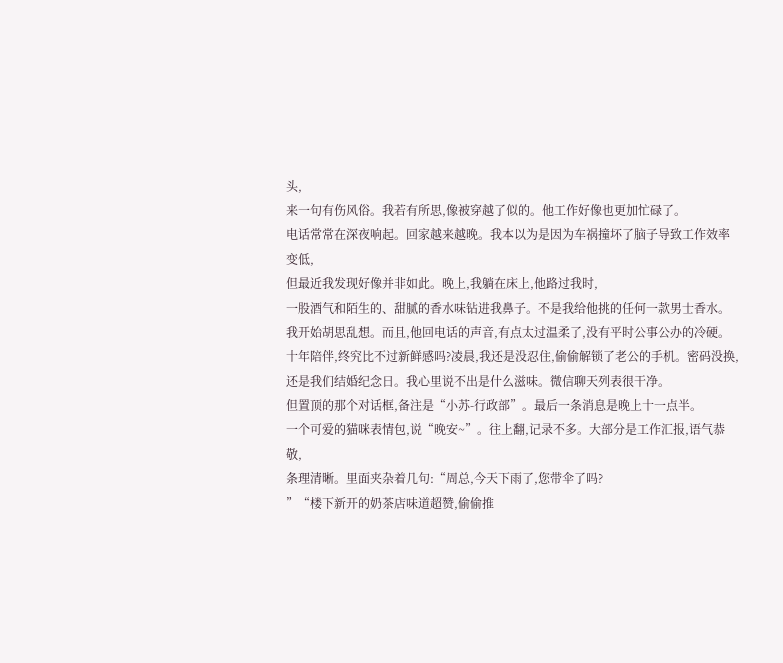头,
来一句有伤风俗。我若有所思,像被穿越了似的。他工作好像也更加忙碌了。
电话常常在深夜响起。回家越来越晚。我本以为是因为车祸撞坏了脑子导致工作效率变低,
但最近我发现好像并非如此。晚上,我躺在床上,他路过我时,
一股酒气和陌生的、甜腻的香水味钻进我鼻子。不是我给他挑的任何一款男士香水。
我开始胡思乱想。而且,他回电话的声音,有点太过温柔了,没有平时公事公办的冷硬。
十年陪伴,终究比不过新鲜感吗?凌晨,我还是没忍住,偷偷解锁了老公的手机。密码没换,
还是我们结婚纪念日。我心里说不出是什么滋味。微信聊天列表很干净。
但置顶的那个对话框,备注是“小苏-行政部”。最后一条消息是晚上十一点半。
一个可爱的猫咪表情包,说“晚安~”。往上翻,记录不多。大部分是工作汇报,语气恭敬,
条理清晰。里面夹杂着几句:“周总,今天下雨了,您带伞了吗?
”“楼下新开的奶茶店味道超赞,偷偷推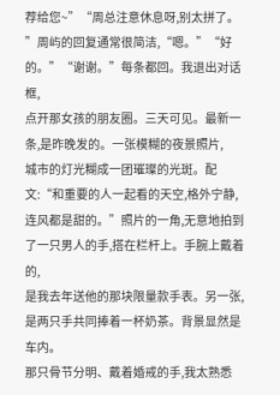荐给您~”“周总注意休息呀,别太拼了。
”周屿的回复通常很简洁,“嗯。”“好的。”“谢谢。”每条都回。我退出对话框,
点开那女孩的朋友圈。三天可见。最新一条,是昨晚发的。一张模糊的夜景照片,
城市的灯光糊成一团璀璨的光斑。配文:“和重要的人一起看的天空,格外宁静,
连风都是甜的。”照片的一角,无意地拍到了一只男人的手,搭在栏杆上。手腕上戴着的,
是我去年送他的那块限量款手表。另一张,是两只手共同捧着一杯奶茶。背景显然是车内。
那只骨节分明、戴着婚戒的手,我太熟悉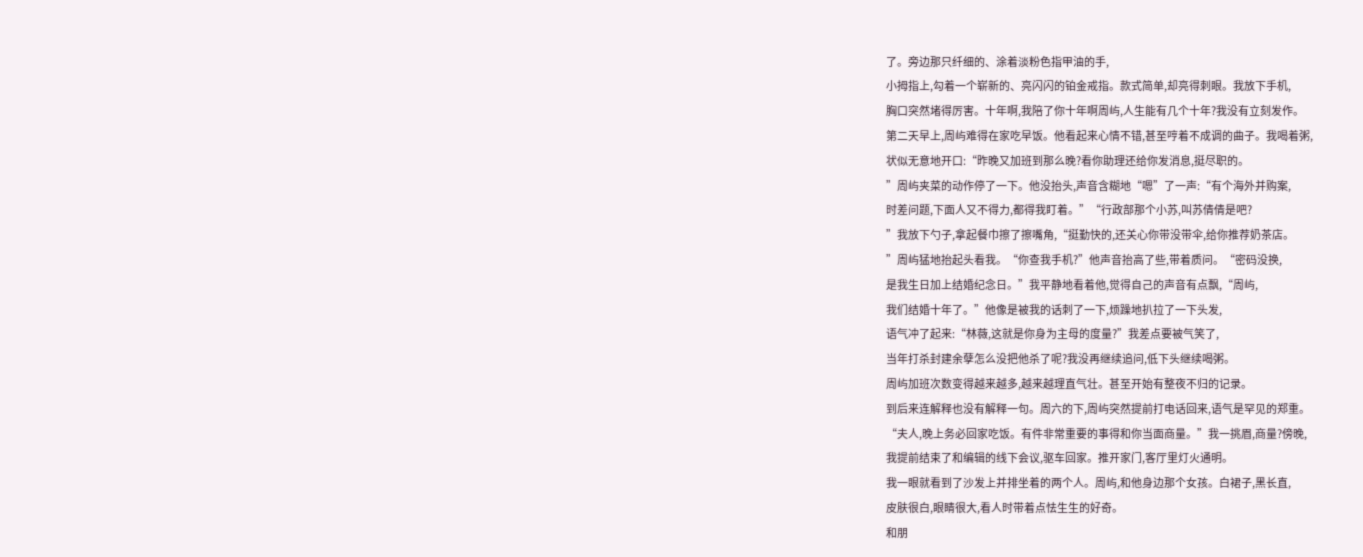了。旁边那只纤细的、涂着淡粉色指甲油的手,
小拇指上,勾着一个崭新的、亮闪闪的铂金戒指。款式简单,却亮得刺眼。我放下手机,
胸口突然堵得厉害。十年啊,我陪了你十年啊周屿,人生能有几个十年?我没有立刻发作。
第二天早上,周屿难得在家吃早饭。他看起来心情不错,甚至哼着不成调的曲子。我喝着粥,
状似无意地开口:“昨晚又加班到那么晚?看你助理还给你发消息,挺尽职的。
”周屿夹菜的动作停了一下。他没抬头,声音含糊地“嗯”了一声:“有个海外并购案,
时差问题,下面人又不得力,都得我盯着。”“行政部那个小苏,叫苏倩倩是吧?
”我放下勺子,拿起餐巾擦了擦嘴角,“挺勤快的,还关心你带没带伞,给你推荐奶茶店。
”周屿猛地抬起头看我。“你查我手机?”他声音抬高了些,带着质问。“密码没换,
是我生日加上结婚纪念日。”我平静地看着他,觉得自己的声音有点飘,“周屿,
我们结婚十年了。”他像是被我的话刺了一下,烦躁地扒拉了一下头发,
语气冲了起来:“林薇,这就是你身为主母的度量?”我差点要被气笑了,
当年打杀封建余孽怎么没把他杀了呢?我没再继续追问,低下头继续喝粥。
周屿加班次数变得越来越多,越来越理直气壮。甚至开始有整夜不归的记录。
到后来连解释也没有解释一句。周六的下,周屿突然提前打电话回来,语气是罕见的郑重。
“夫人,晚上务必回家吃饭。有件非常重要的事得和你当面商量。”我一挑眉,商量?傍晚,
我提前结束了和编辑的线下会议,驱车回家。推开家门,客厅里灯火通明。
我一眼就看到了沙发上并排坐着的两个人。周屿,和他身边那个女孩。白裙子,黑长直,
皮肤很白,眼睛很大,看人时带着点怯生生的好奇。
和朋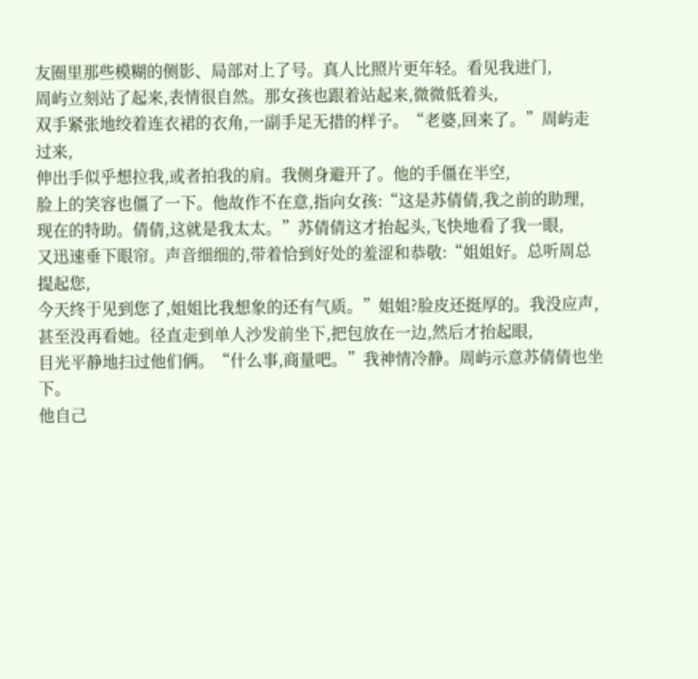友圈里那些模糊的侧影、局部对上了号。真人比照片更年轻。看见我进门,
周屿立刻站了起来,表情很自然。那女孩也跟着站起来,微微低着头,
双手紧张地绞着连衣裙的衣角,一副手足无措的样子。“老婆,回来了。”周屿走过来,
伸出手似乎想拉我,或者拍我的肩。我侧身避开了。他的手僵在半空,
脸上的笑容也僵了一下。他故作不在意,指向女孩:“这是苏倩倩,我之前的助理,
现在的特助。倩倩,这就是我太太。”苏倩倩这才抬起头,飞快地看了我一眼,
又迅速垂下眼帘。声音细细的,带着恰到好处的羞涩和恭敬:“姐姐好。总听周总提起您,
今天终于见到您了,姐姐比我想象的还有气质。”姐姐?脸皮还挺厚的。我没应声,
甚至没再看她。径直走到单人沙发前坐下,把包放在一边,然后才抬起眼,
目光平静地扫过他们俩。“什么事,商量吧。”我神情冷静。周屿示意苏倩倩也坐下。
他自己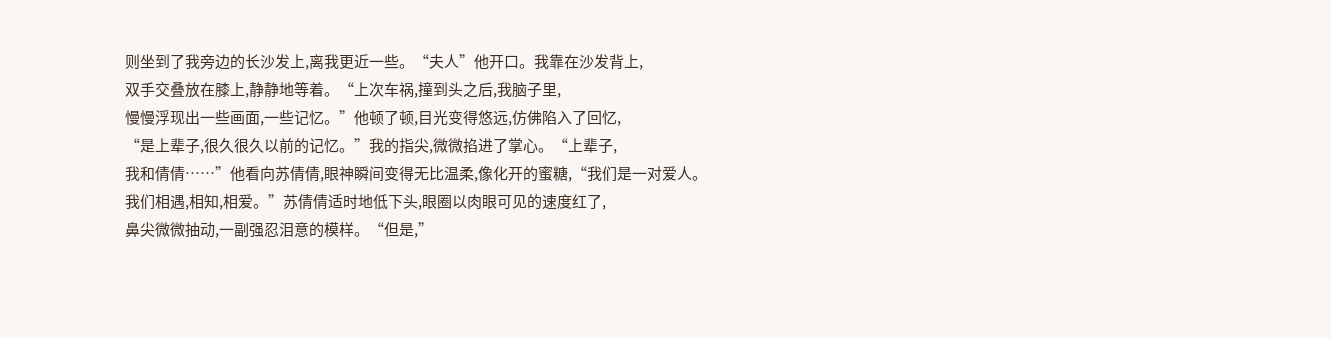则坐到了我旁边的长沙发上,离我更近一些。“夫人”他开口。我靠在沙发背上,
双手交叠放在膝上,静静地等着。“上次车祸,撞到头之后,我脑子里,
慢慢浮现出一些画面,一些记忆。”他顿了顿,目光变得悠远,仿佛陷入了回忆,
“是上辈子,很久很久以前的记忆。”我的指尖,微微掐进了掌心。“上辈子,
我和倩倩……”他看向苏倩倩,眼神瞬间变得无比温柔,像化开的蜜糖,“我们是一对爱人。
我们相遇,相知,相爱。”苏倩倩适时地低下头,眼圈以肉眼可见的速度红了,
鼻尖微微抽动,一副强忍泪意的模样。“但是,”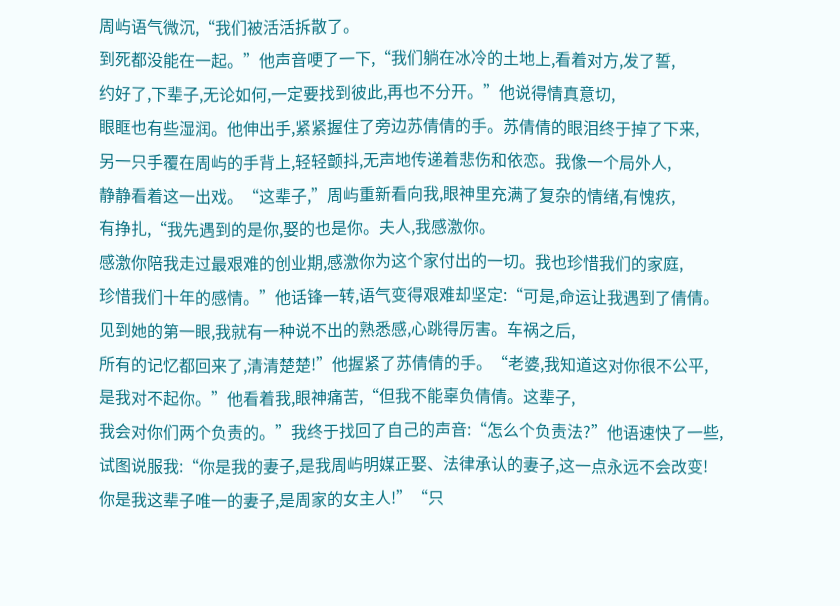周屿语气微沉,“我们被活活拆散了。
到死都没能在一起。”他声音哽了一下,“我们躺在冰冷的土地上,看着对方,发了誓,
约好了,下辈子,无论如何,一定要找到彼此,再也不分开。”他说得情真意切,
眼眶也有些湿润。他伸出手,紧紧握住了旁边苏倩倩的手。苏倩倩的眼泪终于掉了下来,
另一只手覆在周屿的手背上,轻轻颤抖,无声地传递着悲伤和依恋。我像一个局外人,
静静看着这一出戏。“这辈子,”周屿重新看向我,眼神里充满了复杂的情绪,有愧疚,
有挣扎,“我先遇到的是你,娶的也是你。夫人,我感激你。
感激你陪我走过最艰难的创业期,感激你为这个家付出的一切。我也珍惜我们的家庭,
珍惜我们十年的感情。”他话锋一转,语气变得艰难却坚定:“可是,命运让我遇到了倩倩。
见到她的第一眼,我就有一种说不出的熟悉感,心跳得厉害。车祸之后,
所有的记忆都回来了,清清楚楚!”他握紧了苏倩倩的手。“老婆,我知道这对你很不公平,
是我对不起你。”他看着我,眼神痛苦,“但我不能辜负倩倩。这辈子,
我会对你们两个负责的。”我终于找回了自己的声音:“怎么个负责法?”他语速快了一些,
试图说服我:“你是我的妻子,是我周屿明媒正娶、法律承认的妻子,这一点永远不会改变!
你是我这辈子唯一的妻子,是周家的女主人!”“只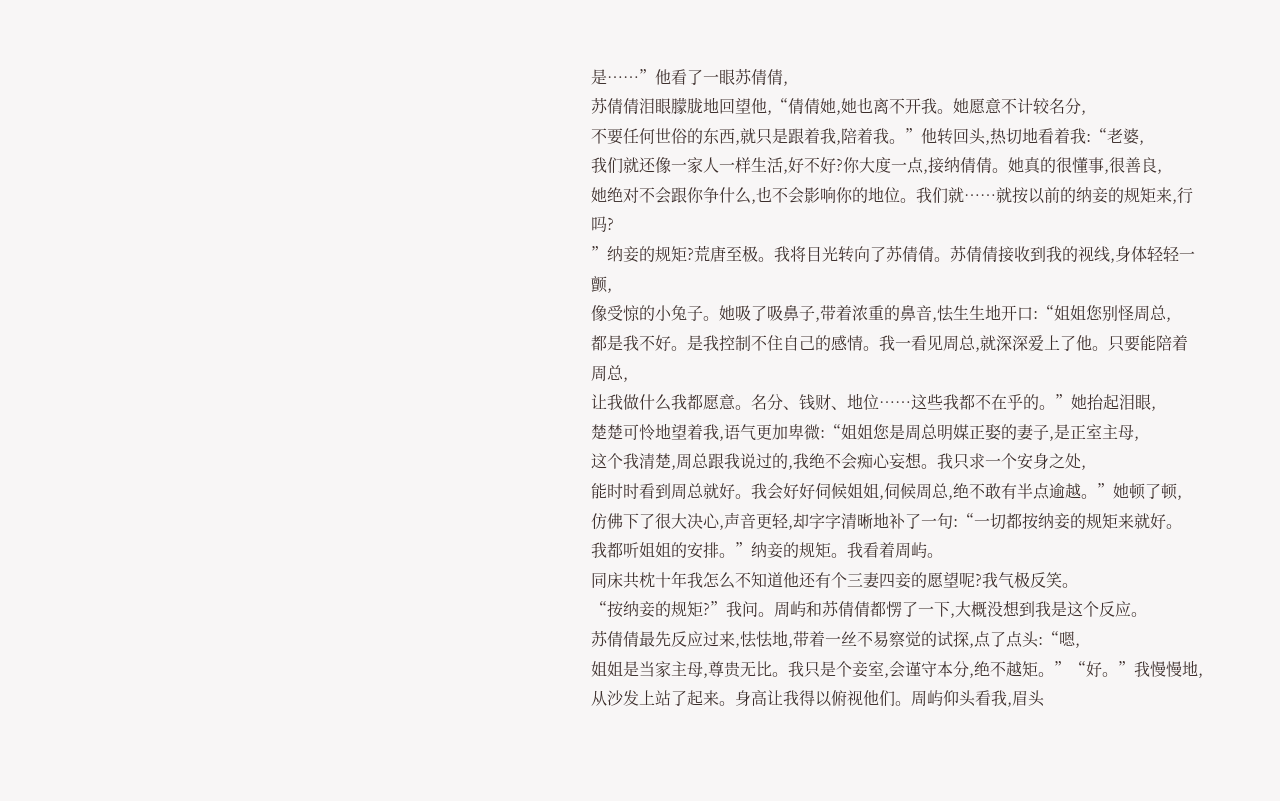是……”他看了一眼苏倩倩,
苏倩倩泪眼朦胧地回望他,“倩倩她,她也离不开我。她愿意不计较名分,
不要任何世俗的东西,就只是跟着我,陪着我。”他转回头,热切地看着我:“老婆,
我们就还像一家人一样生活,好不好?你大度一点,接纳倩倩。她真的很懂事,很善良,
她绝对不会跟你争什么,也不会影响你的地位。我们就……就按以前的纳妾的规矩来,行吗?
”纳妾的规矩?荒唐至极。我将目光转向了苏倩倩。苏倩倩接收到我的视线,身体轻轻一颤,
像受惊的小兔子。她吸了吸鼻子,带着浓重的鼻音,怯生生地开口:“姐姐您别怪周总,
都是我不好。是我控制不住自己的感情。我一看见周总,就深深爱上了他。只要能陪着周总,
让我做什么我都愿意。名分、钱财、地位……这些我都不在乎的。”她抬起泪眼,
楚楚可怜地望着我,语气更加卑微:“姐姐您是周总明媒正娶的妻子,是正室主母,
这个我清楚,周总跟我说过的,我绝不会痴心妄想。我只求一个安身之处,
能时时看到周总就好。我会好好伺候姐姐,伺候周总,绝不敢有半点逾越。”她顿了顿,
仿佛下了很大决心,声音更轻,却字字清晰地补了一句:“一切都按纳妾的规矩来就好。
我都听姐姐的安排。”纳妾的规矩。我看着周屿。
同床共枕十年我怎么不知道他还有个三妻四妾的愿望呢?我气极反笑。
“按纳妾的规矩?”我问。周屿和苏倩倩都愣了一下,大概没想到我是这个反应。
苏倩倩最先反应过来,怯怯地,带着一丝不易察觉的试探,点了点头:“嗯,
姐姐是当家主母,尊贵无比。我只是个妾室,会谨守本分,绝不越矩。”“好。”我慢慢地,
从沙发上站了起来。身高让我得以俯视他们。周屿仰头看我,眉头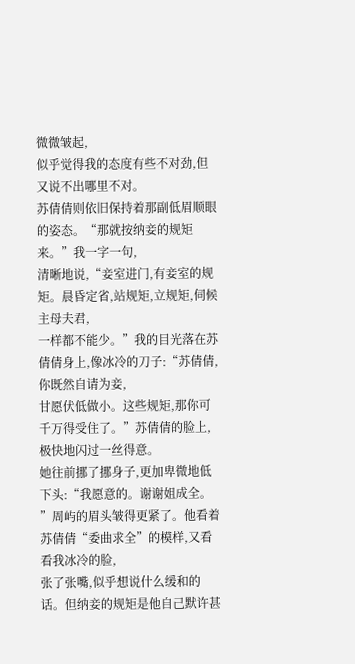微微皱起,
似乎觉得我的态度有些不对劲,但又说不出哪里不对。
苏倩倩则依旧保持着那副低眉顺眼的姿态。“那就按纳妾的规矩来。”我一字一句,
清晰地说,“妾室进门,有妾室的规矩。晨昏定省,站规矩,立规矩,伺候主母夫君,
一样都不能少。”我的目光落在苏倩倩身上,像冰冷的刀子:“苏倩倩,你既然自请为妾,
甘愿伏低做小。这些规矩,那你可千万得受住了。”苏倩倩的脸上,极快地闪过一丝得意。
她往前挪了挪身子,更加卑微地低下头:“我愿意的。谢谢姐成全。
”周屿的眉头皱得更紧了。他看着苏倩倩“委曲求全”的模样,又看看我冰冷的脸,
张了张嘴,似乎想说什么缓和的话。但纳妾的规矩是他自己默许甚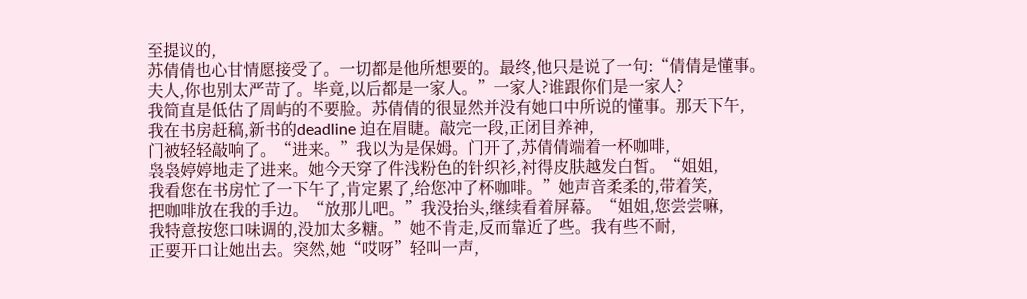至提议的,
苏倩倩也心甘情愿接受了。一切都是他所想要的。最终,他只是说了一句:“倩倩是懂事。
夫人,你也别太严苛了。毕竟,以后都是一家人。”一家人?谁跟你们是一家人?
我简直是低估了周屿的不要脸。苏倩倩的很显然并没有她口中所说的懂事。那天下午,
我在书房赶稿,新书的deadline 迫在眉睫。敲完一段,正闭目养神,
门被轻轻敲响了。“进来。”我以为是保姆。门开了,苏倩倩端着一杯咖啡,
袅袅婷婷地走了进来。她今天穿了件浅粉色的针织衫,衬得皮肤越发白皙。“姐姐,
我看您在书房忙了一下午了,肯定累了,给您冲了杯咖啡。”她声音柔柔的,带着笑,
把咖啡放在我的手边。“放那儿吧。”我没抬头,继续看着屏幕。“姐姐,您尝尝嘛,
我特意按您口味调的,没加太多糖。”她不肯走,反而靠近了些。我有些不耐,
正要开口让她出去。突然,她“哎呀”轻叫一声,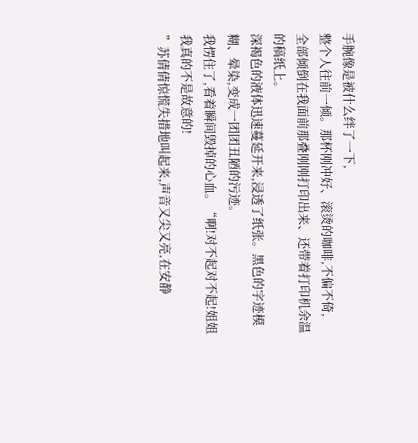手腕像是被什么绊了一下,
整个人往前一倾。那杯刚冲好、滚烫的咖啡,不偏不倚,
全部倾倒在我面前那叠刚刚打印出来、还带着打印机余温的稿纸上。
深褐色的液体迅速蔓延开来,浸透了纸张。黑色的字迹模糊、晕染,变成一团团丑陋的污迹。
我愣住了,看着瞬间毁掉的心血。“啊!对不起对不起!姐姐我真的不是故意的!
”苏倩倩惊慌失措地叫起来,声音又尖又亮,在安静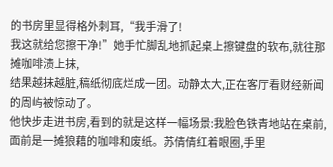的书房里显得格外刺耳,“我手滑了!
我这就给您擦干净!”她手忙脚乱地抓起桌上擦键盘的软布,就往那摊咖啡渍上抹,
结果越抹越脏,稿纸彻底烂成一团。动静太大,正在客厅看财经新闻的周屿被惊动了。
他快步走进书房,看到的就是这样一幅场景:我脸色铁青地站在桌前,
面前是一摊狼藉的咖啡和废纸。苏倩倩红着眼圈,手里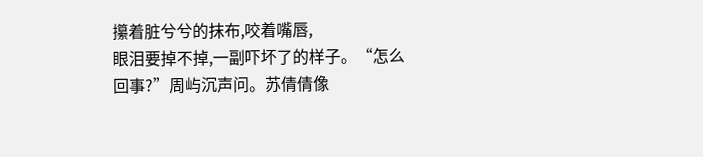攥着脏兮兮的抹布,咬着嘴唇,
眼泪要掉不掉,一副吓坏了的样子。“怎么回事?”周屿沉声问。苏倩倩像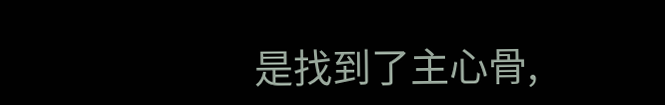是找到了主心骨,